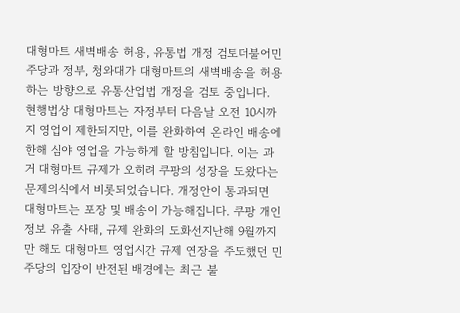대형마트 새벽배송 허용, 유통법 개정 검토더불어민주당과 정부, 청와대가 대형마트의 새벽배송을 허용하는 방향으로 유통산업법 개정을 검토 중입니다. 현행법상 대형마트는 자정부터 다음날 오전 10시까지 영업이 제한되지만, 이를 완화하여 온라인 배송에 한해 심야 영업을 가능하게 할 방침입니다. 이는 과거 대형마트 규제가 오히려 쿠팡의 성장을 도왔다는 문제의식에서 비롯되었습니다. 개정안이 통과되면 대형마트는 포장 및 배송이 가능해집니다. 쿠팡 개인정보 유출 사태, 규제 완화의 도화선지난해 9월까지만 해도 대형마트 영업시간 규제 연장을 주도했던 민주당의 입장이 반전된 배경에는 최근 불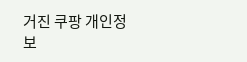거진 쿠팡 개인정보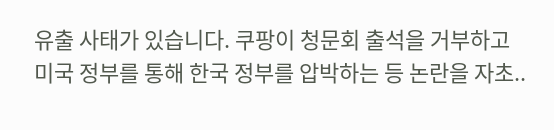유출 사태가 있습니다. 쿠팡이 청문회 출석을 거부하고 미국 정부를 통해 한국 정부를 압박하는 등 논란을 자초..